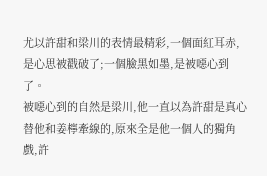尤以許甜和梁川的表情最精彩,一個面紅耳赤,是心思被戳破了;一個臉黑如墨,是被噁心到了。
被噁心到的自然是梁川,他一直以為許甜是真心替他和姜檸牽線的,原來全是他一個人的獨角戲,許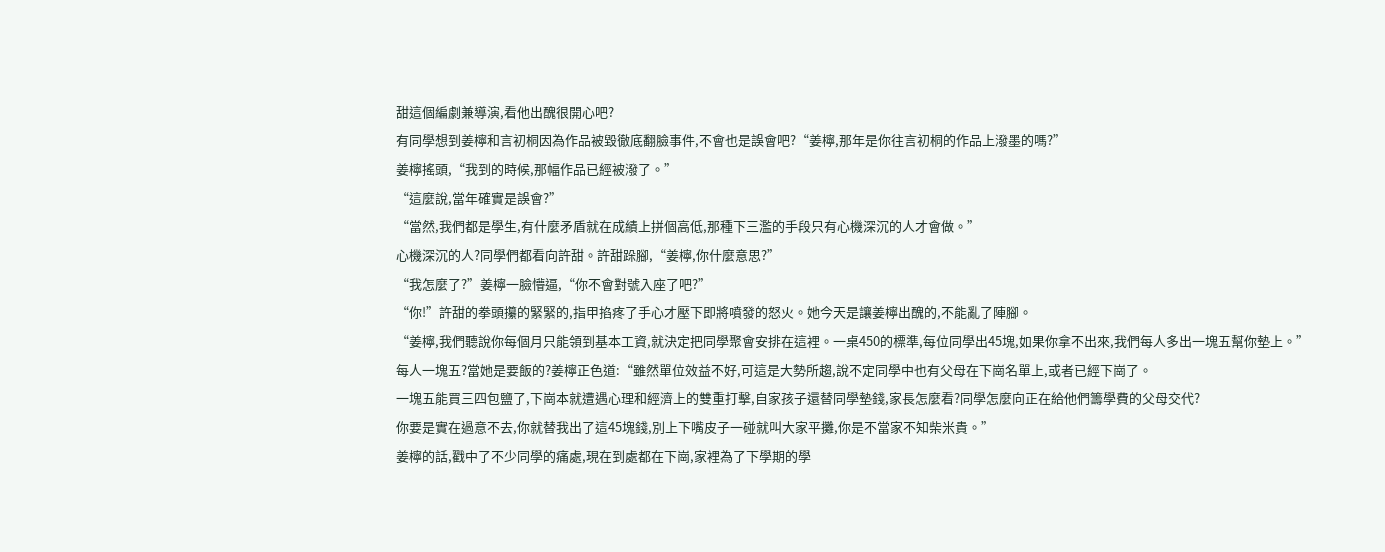甜這個編劇兼導演,看他出醜很開心吧?
有同學想到姜檸和言初桐因為作品被毀徹底翻臉事件,不會也是誤會吧?“姜檸,那年是你往言初桐的作品上潑墨的嗎?”
姜檸搖頭,“我到的時候,那幅作品已經被潑了。”
“這麼說,當年確實是誤會?”
“當然,我們都是學生,有什麼矛盾就在成績上拼個高低,那種下三濫的手段只有心機深沉的人才會做。”
心機深沉的人?同學們都看向許甜。許甜跺腳,“姜檸,你什麼意思?”
“我怎麼了?”姜檸一臉懵逼,“你不會對號入座了吧?”
“你!”許甜的拳頭攥的緊緊的,指甲掐疼了手心才壓下即將噴發的怒火。她今天是讓姜檸出醜的,不能亂了陣腳。
“姜檸,我們聽說你每個月只能領到基本工資,就決定把同學聚會安排在這裡。一桌450的標準,每位同學出45塊,如果你拿不出來,我們每人多出一塊五幫你墊上。”
每人一塊五?當她是要飯的?姜檸正色道:“雖然單位效益不好,可這是大勢所趨,說不定同學中也有父母在下崗名單上,或者已經下崗了。
一塊五能買三四包鹽了,下崗本就遭遇心理和經濟上的雙重打擊,自家孩子還替同學墊錢,家長怎麼看?同學怎麼向正在給他們籌學費的父母交代?
你要是實在過意不去,你就替我出了這45塊錢,別上下嘴皮子一碰就叫大家平攤,你是不當家不知柴米貴。”
姜檸的話,戳中了不少同學的痛處,現在到處都在下崗,家裡為了下學期的學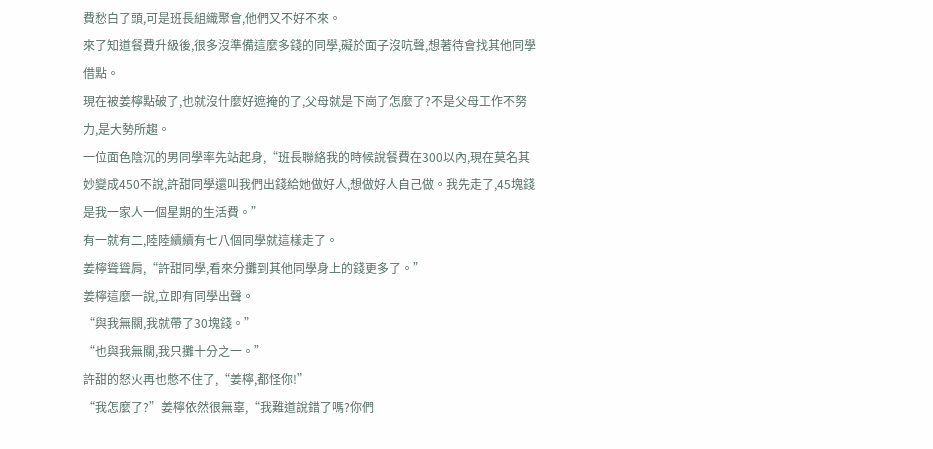費愁白了頭,可是班長組織聚會,他們又不好不來。
來了知道餐費升級後,很多沒準備這麼多錢的同學,礙於面子沒吭聲,想著待會找其他同學借點。
現在被姜檸點破了,也就沒什麼好遮掩的了,父母就是下崗了怎麼了?不是父母工作不努力,是大勢所趨。
一位面色陰沉的男同學率先站起身,“班長聯絡我的時候說餐費在300以內,現在莫名其妙變成450不說,許甜同學還叫我們出錢給她做好人,想做好人自己做。我先走了,45塊錢是我一家人一個星期的生活費。”
有一就有二,陸陸續續有七八個同學就這樣走了。
姜檸聳聳肩,“許甜同學,看來分攤到其他同學身上的錢更多了。”
姜檸這麼一說,立即有同學出聲。
“與我無關,我就帶了30塊錢。”
“也與我無關,我只攤十分之一。”
許甜的怒火再也憋不住了,“姜檸,都怪你!”
“我怎麼了?”姜檸依然很無辜,“我難道說錯了嗎?你們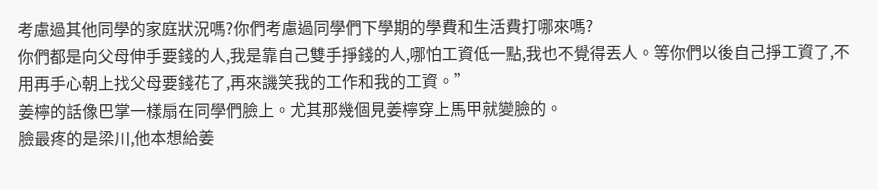考慮過其他同學的家庭狀況嗎?你們考慮過同學們下學期的學費和生活費打哪來嗎?
你們都是向父母伸手要錢的人,我是靠自己雙手掙錢的人,哪怕工資低一點,我也不覺得丟人。等你們以後自己掙工資了,不用再手心朝上找父母要錢花了,再來譏笑我的工作和我的工資。”
姜檸的話像巴掌一樣扇在同學們臉上。尤其那幾個見姜檸穿上馬甲就變臉的。
臉最疼的是梁川,他本想給姜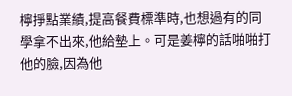檸掙點業績,提高餐費標準時,也想過有的同學拿不出來,他給墊上。可是姜檸的話啪啪打他的臉,因為他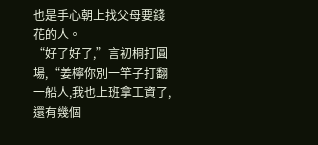也是手心朝上找父母要錢花的人。
“好了好了,”言初桐打圓場,“姜檸你別一竿子打翻一船人,我也上班拿工資了,還有幾個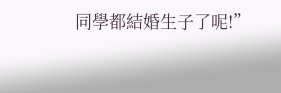同學都結婚生子了呢!”